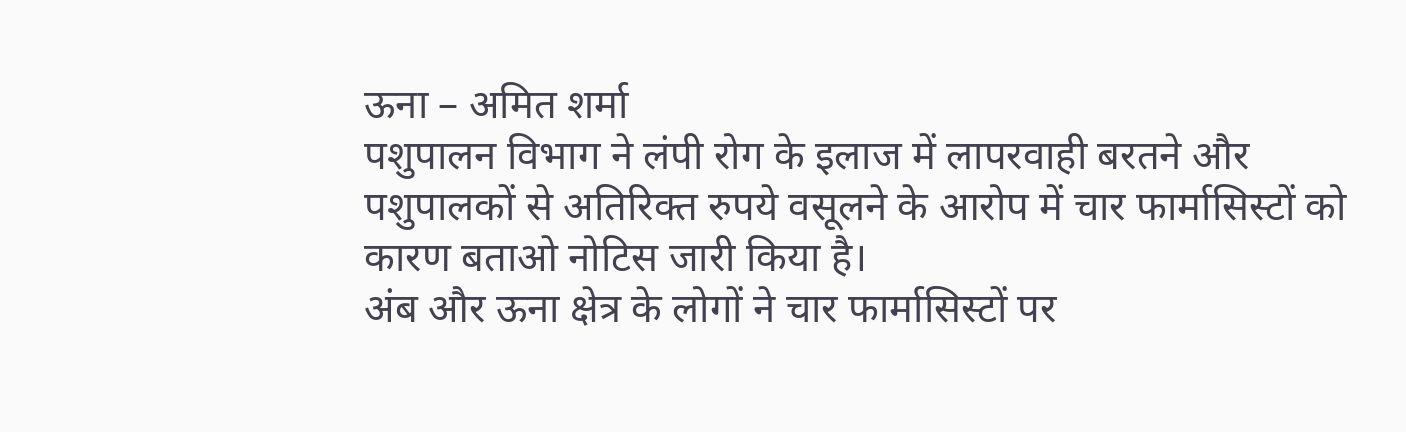ऊना – अमित शर्मा
पशुपालन विभाग ने लंपी रोग के इलाज में लापरवाही बरतने और पशुपालकों से अतिरिक्त रुपये वसूलने के आरोप में चार फार्मासिस्टों को कारण बताओ नोटिस जारी किया है।
अंब और ऊना क्षेत्र के लोगों ने चार फार्मासिस्टों पर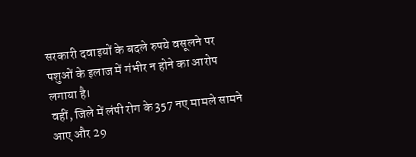सरकारी दवाइयों के बदले रुपये वसूलने पर पशुओं के इलाज में गंभीर न होने का आरोप लगाया है।
वहीं, जिले में लंपी रोग के 357 नए मामले सामने आए और 29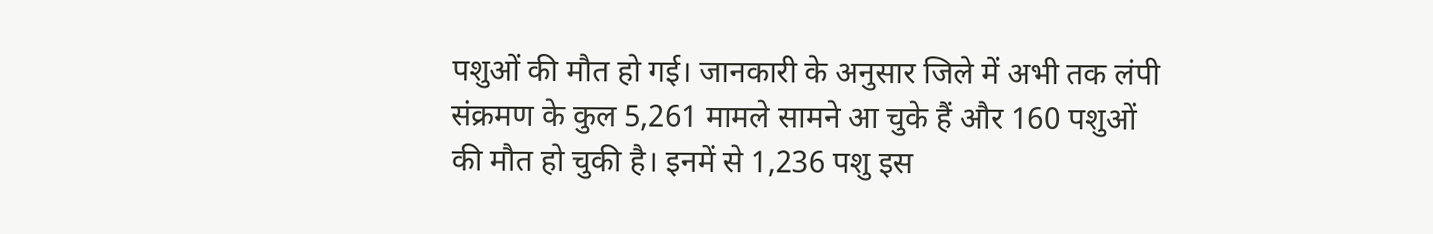पशुओं की मौत हो गई। जानकारी के अनुसार जिले में अभी तक लंपी संक्रमण के कुल 5,261 मामले सामने आ चुके हैं और 160 पशुओं की मौत हो चुकी है। इनमें से 1,236 पशु इस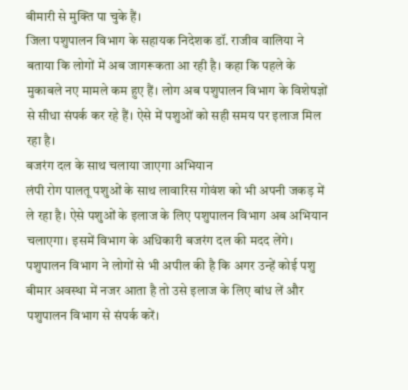बीमारी से मुक्ति पा चुके हैं।
जिला पशुपालन विभाग के सहायक निदेशक डॉ. राजीव वालिया ने बताया कि लोगों में अब जागरूकता आ रही है। कहा कि पहले के मुकाबले नए मामले कम हुए हैं। लोग अब पशुपालन विभाग के विशेषज्ञों से सीधा संपर्क कर रहे हैं। ऐसे में पशुओं को सही समय पर इलाज मिल रहा है।
बजरंग दल के साथ चलाया जाएगा अभियान
लंपी रोग पालतू पशुओं के साथ लावारिस गोवंश को भी अपनी जकड़ में ले रहा है। ऐसे पशुओं के इलाज के लिए पशुपालन विभाग अब अभियान चलाएगा। इसमें विभाग के अधिकारी बजरंग दल की मदद लेंगे।
पशुपालन विभाग ने लोगों से भी अपील की है कि अगर उन्हें कोई पशु बीमार अवस्था में नजर आता है तो उसे इलाज के लिए बांध लें और पशुपालन विभाग से संपर्क करें।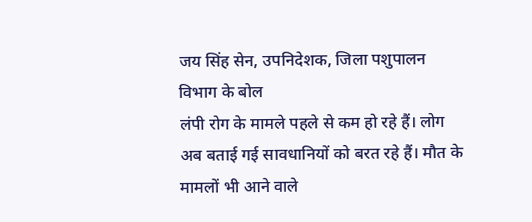जय सिंह सेन, उपनिदेशक, जिला पशुपालन विभाग के बोल
लंपी रोग के मामले पहले से कम हो रहे हैं। लोग अब बताई गई सावधानियों को बरत रहे हैं। मौत के मामलों भी आने वाले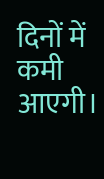दिनों में कमी आएगी।